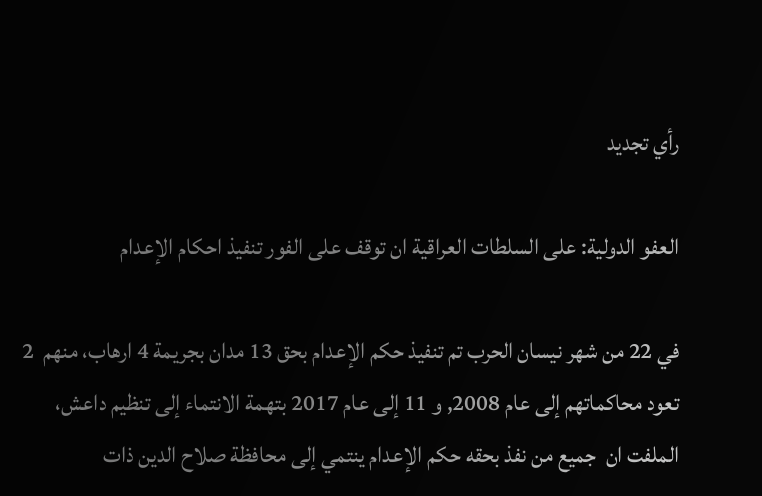رأي تجديد

العفو الدولية: على السلطات العراقية ان توقف على الفور تنفيذ احكام الإعدام

في 22 من شهر نيسان الحرب تم تنفيذ حكم الإعدام بحق 13 مدان بجريمة 4 ارهاب، منهم  2 تعود محاكماتهم إلى عام 2008, و 11 إلى عام 2017 بتهمة الانتماء إلى تنظيم داعش، الملفت ان  جميع من نفذ بحقه حكم الإعدام ينتمي إلى محافظة صلاح الدين ذات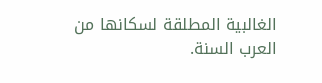الغالبية المطلقة لسكانها من العرب السنة.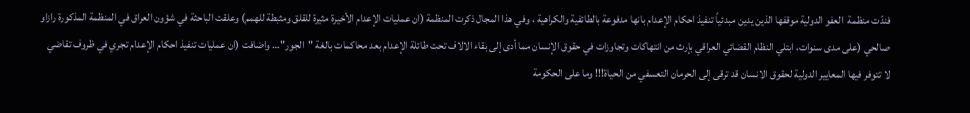فندّت منظمة  العفو الدولية موقفها الذين يدين مبدئياً تنفيذ احكام الإعدام بانها مدفوعة بالطائفية والكراهية ، وفي هذا المجال ذكرت المنظمة (ان عمليات الإعدام الأخيرة مثيرة للقلق ومثبطة للهمم) وعلقت الباحثة في شؤون العراق في المنظمة المذكورة رازاو صالحي (على مدى سنوات، ابتلي النظام القضائي العراقي بإرث من انتهاكات وتجاوزات في حقوق الإنسان مما أدى إلى بقاء الالاف تحت طائلة الإعدام بعد محاكمات بالغة "الجور"… واضافت (ان عمليات تنفيذ احكام الإعدام تجري في ظروف تقاضي لا تتوفر فيها المعايير الدولية لحقوق الانسان قد ترقى إلى الحرمان التعسفي من الحياة!!! وما على الحكومة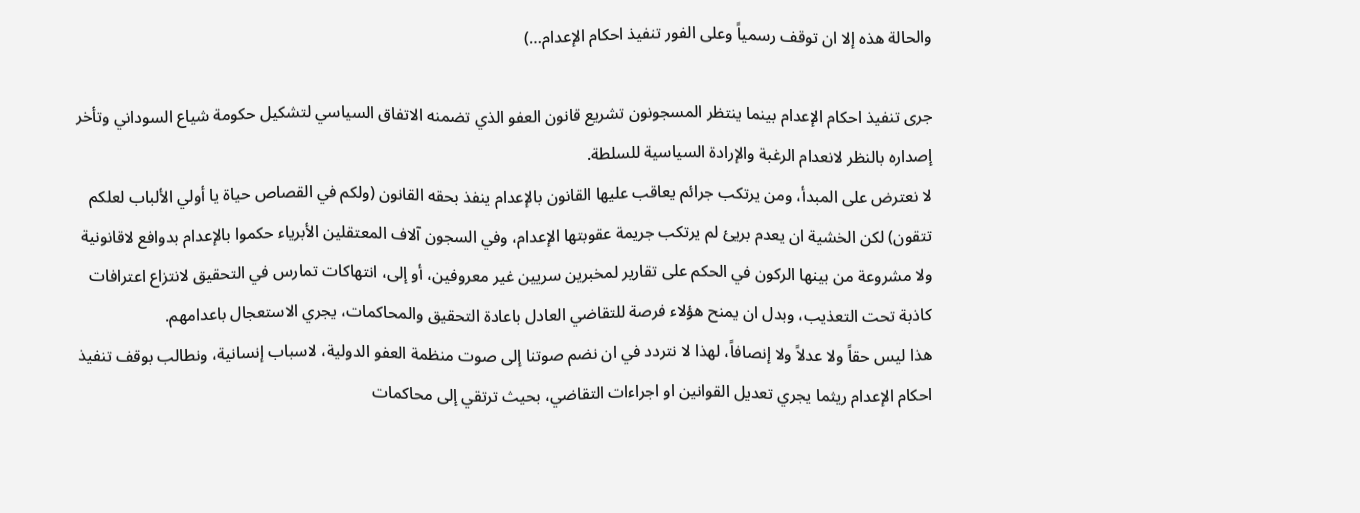والحالة هذه إلا ان توقف رسمياً وعلى الفور تنفيذ احكام الإعدام…)

جرى تنفيذ احكام الإعدام بينما ينتظر المسجونون تشريع قانون العفو الذي تضمنه الاتفاق السياسي لتشكيل حكومة شياع السوداني وتأخر إصداره بالنظر لانعدام الرغبة والإرادة السياسية للسلطة.
لا نعترض على المبدأ، ومن يرتكب جرائم يعاقب عليها القانون بالإعدام ينفذ بحقه القانون (ولكم في القصاص حياة يا أولي الألباب لعلكم تتقون) لكن الخشية ان يعدم بريئ لم يرتكب جريمة عقوبتها الإعدام، وفي السجون آلاف المعتقلين الأبرياء حكموا بالإعدام بدوافع لاقانونية ولا مشروعة من بينها الركون في الحكم على تقارير لمخبرين سريين غير معروفين، أو إلى، انتهاكات تمارس في التحقيق لانتزاع اعترافات كاذبة تحت التعذيب، وبدل ان يمنح هؤلاء فرصة للتقاضي العادل باعادة التحقيق والمحاكمات، يجري الاستعجال باعدامهم.
هذا ليس حقاً ولا عدلاً ولا إنصافاً، لهذا لا نتردد في ان نضم صوتنا إلى صوت منظمة العفو الدولية، لاسباب إنسانية، ونطالب بوقف تنفيذ احكام الإعدام ريثما يجري تعديل القوانين او اجراءات التقاضي، بحيث ترتقي إلى محاكمات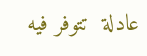عادلة  تتوفر فيه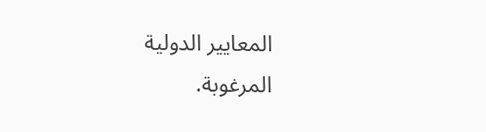المعايير الدولية المرغوبة.